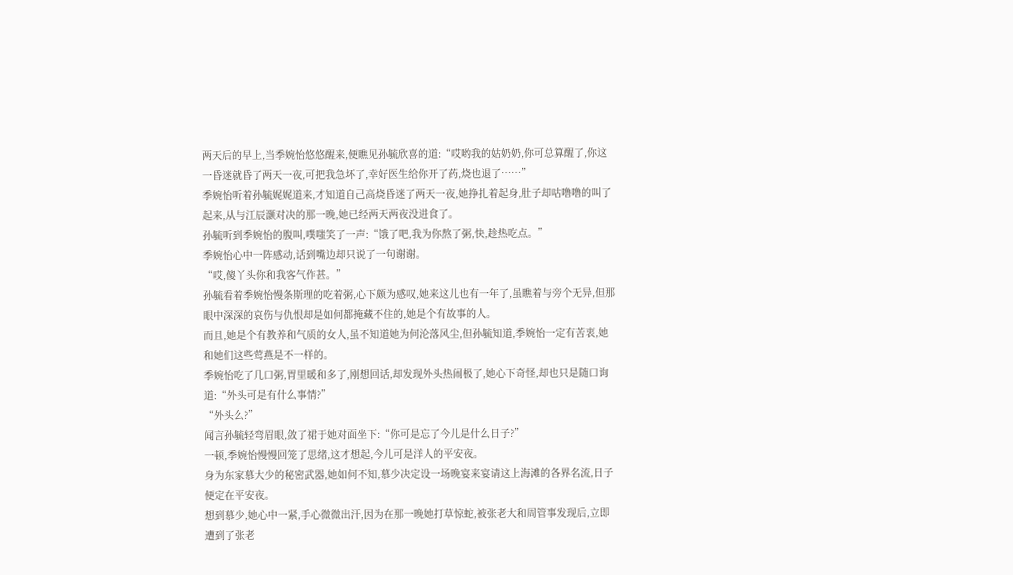两天后的早上,当季婉怡悠悠醒来,便瞧见孙毓欣喜的道:“哎哟我的姑奶奶,你可总算醒了,你这一昏迷就昏了两天一夜,可把我急坏了,幸好医生给你开了药,烧也退了……”
季婉怡听着孙毓娓娓道来,才知道自己高烧昏迷了两天一夜,她挣扎着起身,肚子却咕噜噜的叫了起来,从与江辰灏对决的那一晚,她已经两天两夜没进食了。
孙毓听到季婉怡的腹叫,噗嗤笑了一声:“饿了吧,我为你熬了粥,快,趁热吃点。”
季婉怡心中一阵感动,话到嘴边却只说了一句谢谢。
“哎,傻丫头你和我客气作甚。”
孙毓看着季婉怡慢条斯理的吃着粥,心下颇为感叹,她来这儿也有一年了,虽瞧着与旁个无异,但那眼中深深的哀伤与仇恨却是如何都掩藏不住的,她是个有故事的人。
而且,她是个有教养和气质的女人,虽不知道她为何沦落风尘,但孙毓知道,季婉怡一定有苦衷,她和她们这些莺燕是不一样的。
季婉怡吃了几口粥,胃里暖和多了,刚想回话,却发现外头热闹极了,她心下奇怪,却也只是随口询道:“外头可是有什么事情?”
“外头么?”
闻言孙毓轻弯眉眼,敛了裙于她对面坐下:“你可是忘了今儿是什么日子?”
一顿,季婉怡慢慢回笼了思绪,这才想起,今儿可是洋人的平安夜。
身为东家慕大少的秘密武器,她如何不知,慕少决定设一场晚宴来宴请这上海滩的各界名流,日子便定在平安夜。
想到慕少,她心中一紧,手心微微出汗,因为在那一晚她打草惊蛇,被张老大和周管事发现后,立即遭到了张老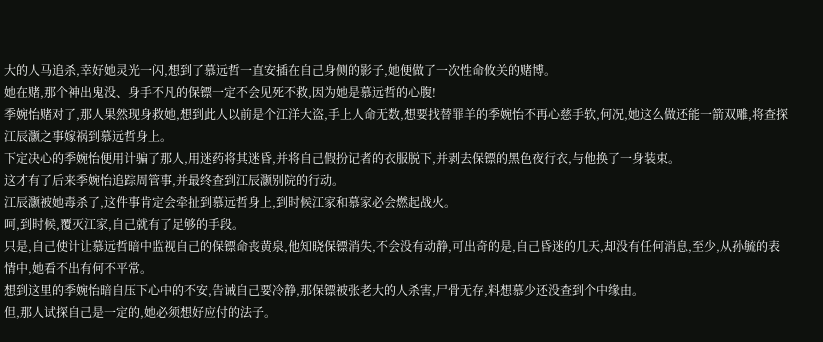大的人马追杀,幸好她灵光一闪,想到了慕远哲一直安插在自己身侧的影子,她便做了一次性命攸关的赌博。
她在赌,那个神出鬼没、身手不凡的保镖一定不会见死不救,因为她是慕远哲的心腹!
季婉怡赌对了,那人果然现身救她,想到此人以前是个江洋大盗,手上人命无数,想要找替罪羊的季婉怡不再心慈手软,何况,她这么做还能一箭双雕,将查探江辰灏之事嫁祸到慕远哲身上。
下定决心的季婉怡便用计骗了那人,用迷药将其迷昏,并将自己假扮记者的衣服脱下,并剥去保镖的黑色夜行衣,与他换了一身装束。
这才有了后来季婉怡追踪周管事,并最终查到江辰灏别院的行动。
江辰灏被她毒杀了,这件事肯定会牵扯到慕远哲身上,到时候江家和慕家必会燃起战火。
呵,到时候,覆灭江家,自己就有了足够的手段。
只是,自己使计让慕远哲暗中监视自己的保镖命丧黄泉,他知晓保镖消失,不会没有动静,可出奇的是,自己昏迷的几天,却没有任何消息,至少,从孙毓的表情中,她看不出有何不平常。
想到这里的季婉怡暗自压下心中的不安,告诫自己要冷静,那保镖被张老大的人杀害,尸骨无存,料想慕少还没查到个中缘由。
但,那人试探自己是一定的,她必须想好应付的法子。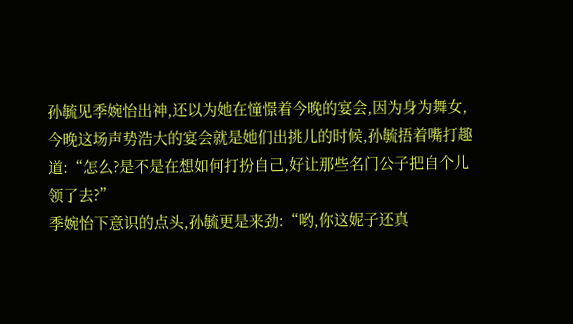孙毓见季婉怡出神,还以为她在憧憬着今晚的宴会,因为身为舞女,今晚这场声势浩大的宴会就是她们出挑儿的时候,孙毓捂着嘴打趣道:“怎么?是不是在想如何打扮自己,好让那些名门公子把自个儿领了去?”
季婉怡下意识的点头,孙毓更是来劲:“哟,你这妮子还真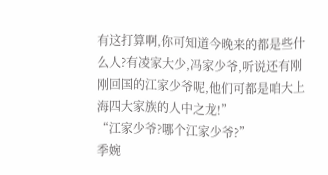有这打算啊,你可知道今晚来的都是些什么人?有凌家大少,冯家少爷,听说还有刚刚回国的江家少爷呢,他们可都是咱大上海四大家族的人中之龙!”
“江家少爷?哪个江家少爷?”
季婉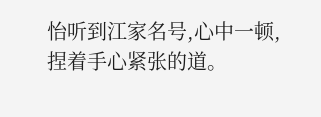怡听到江家名号,心中一顿,捏着手心紧张的道。